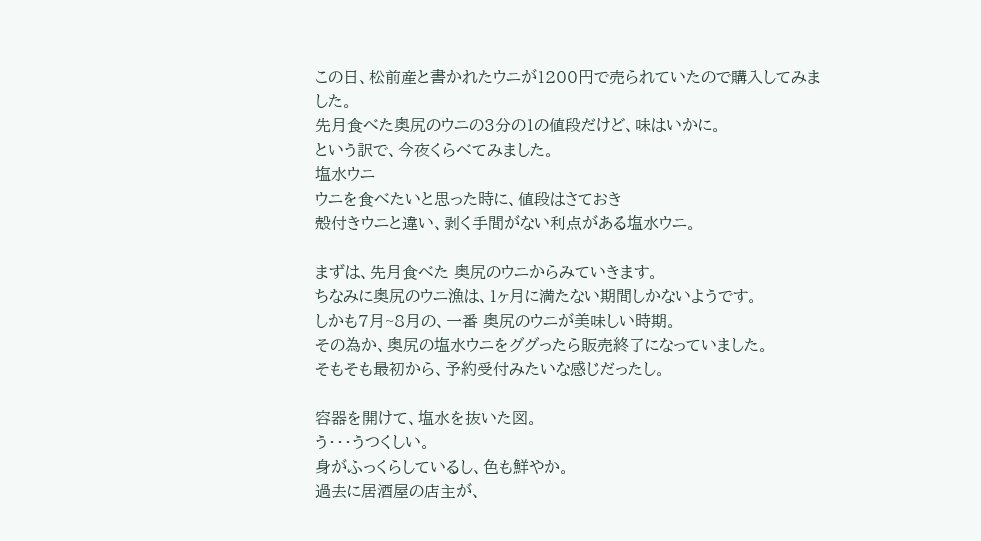この日、松前産と書かれたウニが1200円で売られていたので購入してみました。
先月食べた奥尻のウニの3分の1の値段だけど、味はいかに。
という訳で、今夜くらべてみました。
塩水ウニ
ウニを食べたいと思った時に、値段はさておき
殻付きウニと違い、剥く手間がない利点がある塩水ウニ。

まずは、先月食べた 奥尻のウニからみていきます。
ちなみに奥尻のウニ漁は、1ヶ月に満たない期間しかないようです。
しかも7月~8月の、一番 奥尻のウニが美味しい時期。
その為か、奥尻の塩水ウニをググったら販売終了になっていました。
そもそも最初から、予約受付みたいな感じだったし。

容器を開けて、塩水を抜いた図。
う・・・うつくしい。
身がふっくらしているし、色も鮮やか。
過去に居酒屋の店主が、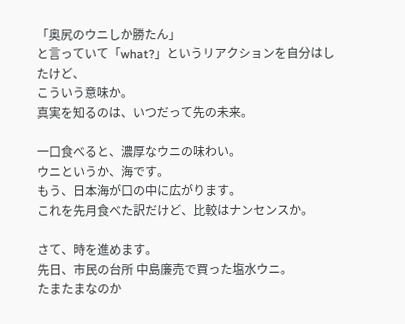「奥尻のウニしか勝たん」
と言っていて「what?」というリアクションを自分はしたけど、
こういう意味か。
真実を知るのは、いつだって先の未来。

一口食べると、濃厚なウニの味わい。
ウニというか、海です。
もう、日本海が口の中に広がります。
これを先月食べた訳だけど、比較はナンセンスか。

さて、時を進めます。
先日、市民の台所 中島廉売で買った塩水ウニ。
たまたまなのか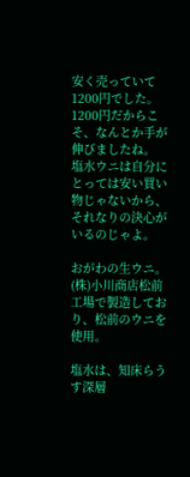安く売っていて1200円でした。
1200円だからこそ、なんとか手が伸びましたね。
塩水ウニは自分にとっては安い買い物じゃないから、
それなりの決心がいるのじゃよ。

おがわの生ウニ。
(株)小川商店松前工場で製造しており、松前のウニを使用。

塩水は、知床らうす深層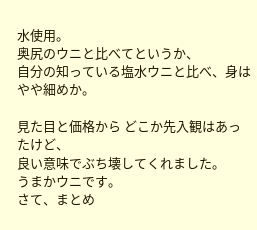水使用。
奥尻のウニと比べてというか、
自分の知っている塩水ウニと比べ、身はやや細めか。

見た目と価格から どこか先入観はあったけど、
良い意味でぶち壊してくれました。
うまかウニです。
さて、まとめ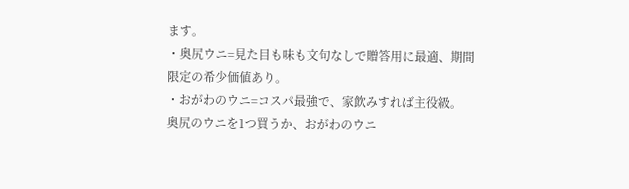ます。
・奥尻ウニ=見た目も味も文句なしで贈答用に最適、期間限定の希少価値あり。
・おがわのウニ=コスパ最強で、家飲みすれば主役級。
奥尻のウニを1つ買うか、おがわのウニ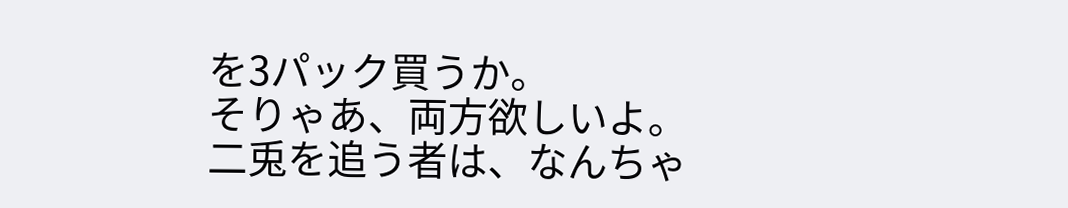を3パック買うか。
そりゃあ、両方欲しいよ。
二兎を追う者は、なんちゃ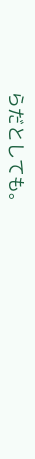らだとしても。